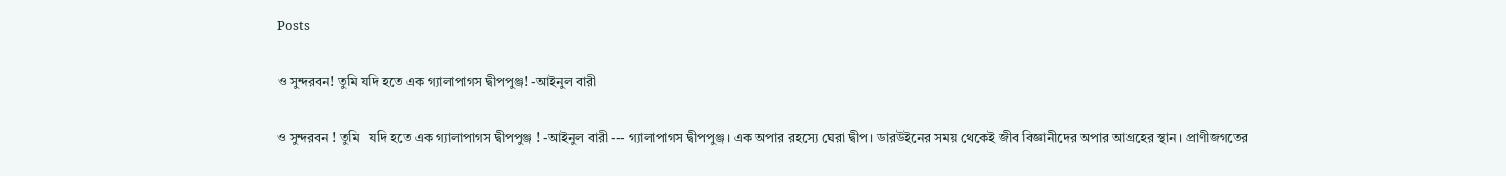Posts

ও সুন্দরবন! তুমি যদি হতে এক গ্যালাপাগস দ্বীপপুঞ্জ! -আইনুল বারী

ও সুন্দরবন ! তুমি   যদি হতে এক গ্যালাপাগস দ্বীপপুঞ্জ ! -আইনুল বারী --- গ্যালাপাগস দ্বীপপুঞ্জ। এক অপার রহস্যে ঘেরা দ্বীপ। ডারউইনের সময় থেকেই জীব বিজ্ঞানীদের অপার আগ্রহের স্থান। প্রাণীজগতের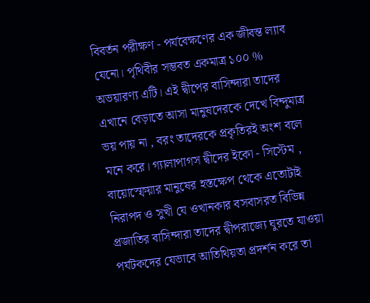বিবর্তন পরীক্ষণ - পর্যবেক্ষণের এক জীবন্ত ল্যাব যেনো। পৃথিবীর সম্ভবত একমাত্র ১০০ % অভয়ারণ্য এটি। এই দ্বীপের বাসিন্দারা তাদের এখানে বেড়াতে আসা মানুষদেরকে দেখে বিন্দুমাত্র ভয় পায় না , বরং তাদেরকে প্রকৃতিরই অংশ বলে মনে করে। গ্যালাপাগস দ্বীদের ইকো - সিস্টেম , বায়োস্ফেয়ার মানুষের হস্তক্ষেপ থেকে এতোটাই নিরাপদ ও সুখী যে ওখানকার বসবাসরত বিভিন্ন প্রজাতির বাসিন্দারা তাদের দ্বীপরাজ্যে ঘুরতে যাওয়া পর্যটকদের যেভাবে আতিথিয়তা প্রদর্শন করে তা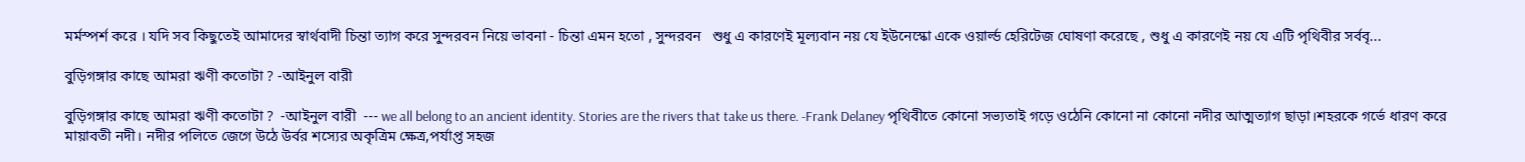মর্মস্পর্শ করে । যদি সব কিছুতেই আমাদের স্বার্থবাদী চিন্তা ত্যাগ করে সুন্দরবন নিয়ে ভাবনা - চিন্তা এমন হতো , সুন্দরবন   শুধু এ কারণেই মূল্যবান নয় যে ইউনেস্কো একে ওয়ার্ল্ড হেরিটেজ ঘোষণা করেছে , শুধু এ কারণেই নয় যে এটি পৃথিবীর সর্ববৃ...

বুড়িগঙ্গার কাছে আমরা ঋণী কতোটা ? -আইনুল বারী

বুড়িগঙ্গার কাছে আমরা ঋণী কতোটা ?  -আইনুল বারী  --- we all belong to an ancient identity. Stories are the rivers that take us there. -Frank Delaney পৃথিবীতে কোনো সভ্যতাই গড়ে ওঠেনি কোনো না কোনো নদীর আত্মত্যাগ ছাড়া।শহরকে গর্ভে ধারণ করে মায়াবতী নদী। নদীর পলিতে জেগে উঠে উর্বর শস্যের অকৃত্রিম ক্ষেত্র,পর্যাপ্ত সহজ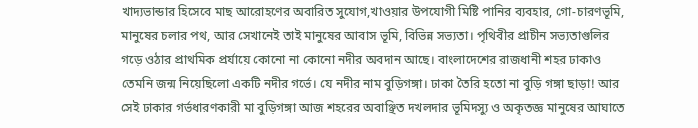খাদ্যভান্ডার হিসেবে মাছ আরোহণের অবারিত সুযোগ,খাওয়ার উপযোগী মিষ্টি পানির ব্যবহার, গো-চারণভূমি, মানুষের চলার পথ, আর সেখানেই তাই মানুষের আবাস ভূমি, বিভিন্ন সভ্যতা। পৃথিবীর প্রাচীন সভ্যতাগুলির গড়ে ওঠার প্রাথমিক প্রর্যায়ে কোনো না কোনো নদীর অবদান আছে। বাংলাদেশের রাজধানী শহর ঢাকাও তেমনি জন্ম নিয়েছিলো একটি নদীর গর্ভে। যে নদীর নাম বুড়িগঙ্গা। ঢাকা তৈরি হতো না বুড়ি গঙ্গা ছাড়া! আর সেই ঢাকার গর্ভধারণকারী মা বুড়িগঙ্গা আজ শহরের অবাঞ্ছিত দখলদার ভূমিদস্যু ও অকৃতজ্ঞ মানুষের আঘাতে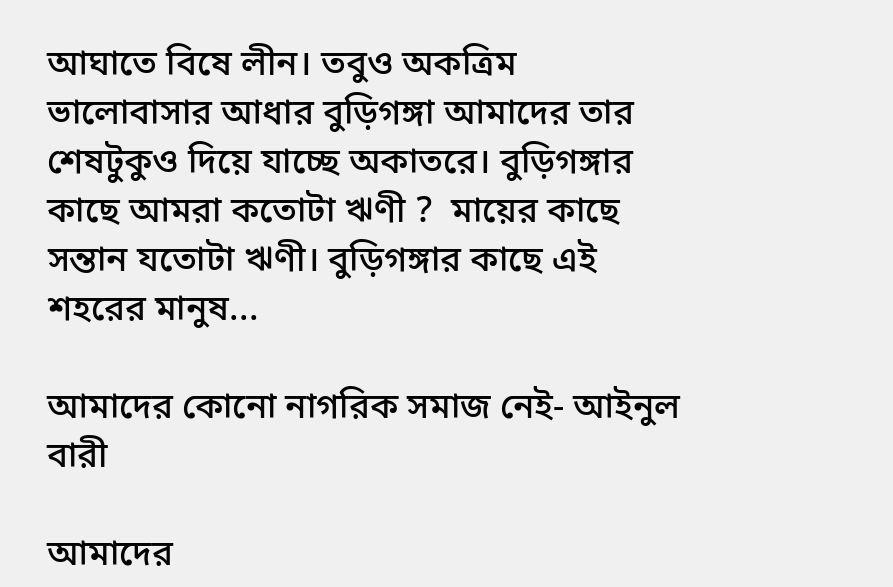আঘাতে বিষে লীন। তবুও অকত্রিম ভালোবাসার আধার বুড়িগঙ্গা আমাদের তার শেষটুকুও দিয়ে যাচ্ছে অকাতরে। বুড়িগঙ্গার কাছে আমরা কতোটা ঋণী ?  মায়ের কাছে সন্তান যতোটা ঋণী। বুড়িগঙ্গার কাছে এই শহরের মানুষ...

আমাদের কোনো নাগরিক সমাজ নেই- আইনুল বারী

আমাদের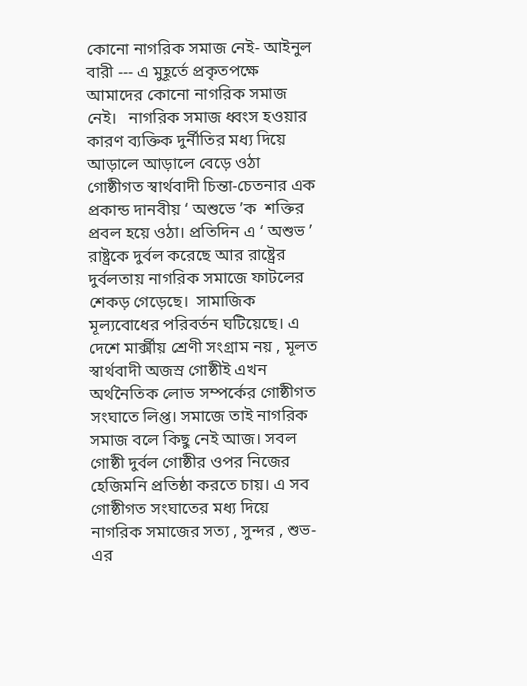কোনো নাগরিক সমাজ নেই- আইনুল বারী --- এ মুহূর্তে প্রকৃতপক্ষে আমাদের কোনো নাগরিক সমাজ নেই।   নাগরিক সমাজ ধ্বংস হওয়ার কারণ ব্যক্তিক দুর্নীতির মধ্য দিয়ে আড়ালে আড়ালে বেড়ে ওঠা গোষ্ঠীগত স্বার্থবাদী চিন্তা-চেতনার এক প্রকান্ড দানবীয় ‘ অশুভে ’ক  শক্তির প্রবল হয়ে ওঠা। প্রতিদিন এ ‘ অশুভ ’   রাষ্ট্রকে দুর্বল করেছে আর রাষ্ট্রের দুর্বলতায় নাগরিক সমাজে ফাটলের শেকড় গেড়েছে।  সামাজিক মূল্যবোধের পরিবর্তন ঘটিয়েছে। এ দেশে মার্ক্সীয় শ্রেণী সংগ্রাম নয় , মূলত স্বার্থবাদী অজস্র গোষ্ঠীই এখন অর্থনৈতিক লোভ সম্পর্কের গোষ্ঠীগত সংঘাতে লিপ্ত। সমাজে তাই নাগরিক সমাজ বলে কিছু নেই আজ। সবল গোষ্ঠী দুর্বল গোষ্ঠীর ওপর নিজের হেজিমনি প্রতিষ্ঠা করতে চায়। এ সব গোষ্ঠীগত সংঘাতের মধ্য দিয়ে নাগরিক সমাজের সত্য , সুন্দর , শুভ-এর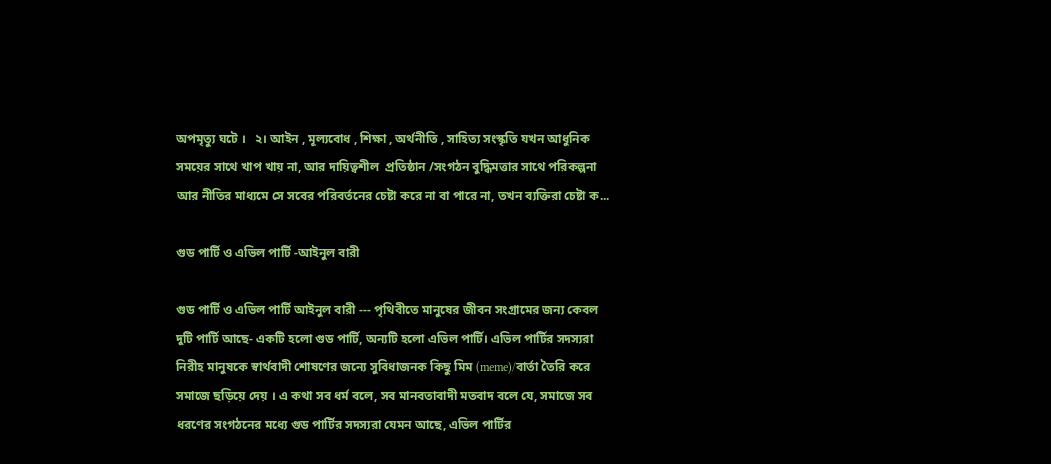অপমৃত্যু ঘটে ।   ২। আইন , মূল্যবোধ , শিক্ষা , অর্থনীতি , সাহিত্য সংস্কৃতি যখন আধুনিক সময়ের সাথে খাপ খায় না, আর দায়িত্বশীল  প্রতিষ্ঠান /সংগঠন বুদ্ধিমত্তার সাথে পরিকল্পনা আর নীতির মাধ্যমে সে সবের পরিবর্তনের চেষ্টা করে না বা পারে না, তখন ব্যক্তিরা চেষ্টা ক...

গুড পার্টি ও এভিল পার্টি -আইনুল বারী

গুড পার্টি ও এভিল পার্টি আইনুল বারী --- পৃথিবীতে মানুষের জীবন সংগ্রামের জন্য কেবল দুটি পার্টি আছে- একটি হলো গুড পার্টি, অন্যটি হলো এভিল পার্টি। এভিল পার্টির সদস্যরা নিরীহ মানুষকে স্বার্থবাদী শোষণের জন্যে সুবিধাজনক কিছু মিম (meme)/বার্তা তৈরি করে সমাজে ছড়িয়ে দেয় । এ কথা সব ধর্ম বলে, সব মানবতাবাদী মতবাদ বলে যে, সমাজে সব ধরণের সংগঠনের মধ্যে গুড পার্টির সদস্যরা যেমন আছে, এভিল পার্টির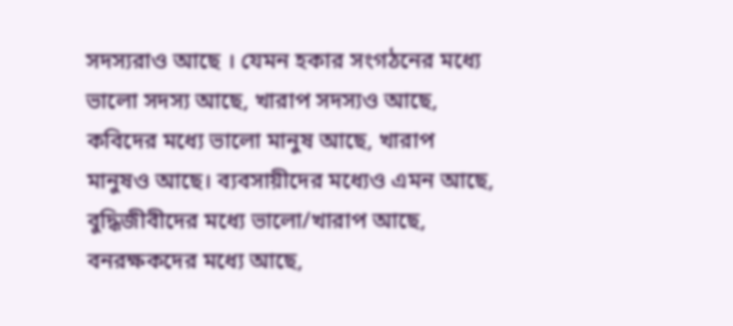সদস্যরাও আছে । যেমন হকার সংগঠনের মধ্যে ভালো সদস্য আছে, খারাপ সদস্যও আছে, কবিদের মধ্যে ভালো মানুষ আছে, খারাপ মানুষও আছে। ব্যবসায়ীদের মধ্যেও এমন আছে, বুদ্ধিজীবীদের মধ্যে ভালো/খারাপ আছে, বনরক্ষকদের মধ্যে আছে,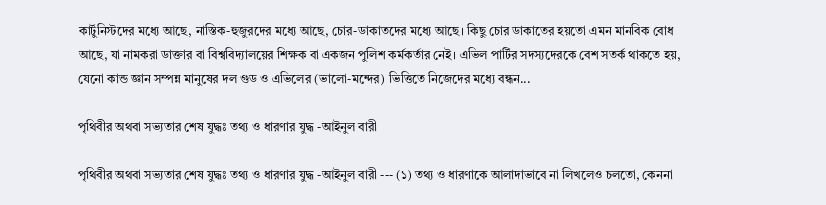কার্টুনিস্টদের মধ্যে আছে, নাস্তিক-হুজুরদের মধ্যে আছে, চোর-ডাকাতদের মধ্যে আছে। কিছু চোর ডাকাতের হয়তো এমন মানবিক বোধ আছে, যা নামকরা ডাক্তার বা বিশ্ববিদ্যালয়ের শিক্ষক বা একজন পুলিশ কর্মকর্তার নেই। এভিল পার্টির সদস্যদেরকে বেশ সতর্ক থাকতে হয়, যেনো কান্ড জ্ঞান সম্পন্ন মানুষের দল গুড ও এভিলের (ভালো-মন্দের) ভিত্তিতে নিজেদের মধ্যে বন্ধন...

পৃথিবীর অথবা সভ্যতার শেষ যুদ্ধঃ তথ্য ও ধারণার যুদ্ধ -আইনুল বারী

পৃথিবীর অথবা সভ্যতার শেষ যুদ্ধঃ তথ্য ও ধারণার যুদ্ধ -আইনুল বারী --- (১) তথ্য ও ধারণাকে আলাদাভাবে না লিখলেও চলতো, কেননা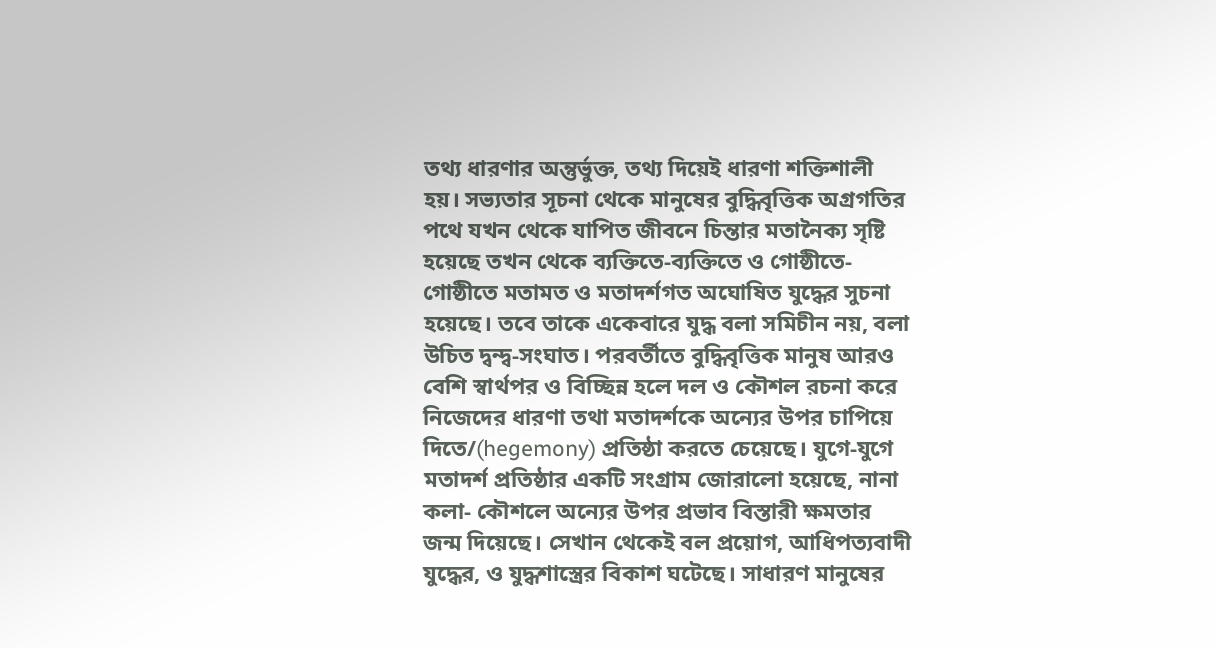তথ্য ধারণার অন্তুর্ভুক্ত, তথ্য দিয়েই ধারণা শক্তিশালী হয়। সভ্যতার সূচনা থেকে মানুষের বুদ্ধিবৃত্তিক অগ্রগতির পথে যখন থেকে যাপিত জীবনে চিন্তার মতানৈক্য সৃষ্টি হয়েছে তখন থেকে ব্যক্তিতে-ব্যক্তিতে ও গোষ্ঠীতে-গোষ্ঠীতে মতামত ও মতাদর্শগত অঘোষিত যুদ্ধের সুচনা হয়েছে। তবে তাকে একেবারে যুদ্ধ বলা সমিচীন নয়, বলা উচিত দ্বন্দ্ব-সংঘাত। পরবর্তীতে বুদ্ধিবৃত্তিক মানুষ আরও বেশি স্বার্থপর ও বিচ্ছিন্ন হলে দল ও কৌশল রচনা করে নিজেদের ধারণা তথা মতাদর্শকে অন্যের উপর চাপিয়ে দিতে/(hegemony) প্রতিষ্ঠা করতে চেয়েছে। যুগে-যুগে মতাদর্শ প্রতিষ্ঠার একটি সংগ্রাম জোরালো হয়েছে, নানা কলা- কৌশলে অন্যের উপর প্রভাব বিস্তারী ক্ষমতার জন্ম দিয়েছে। সেখান থেকেই বল প্রয়োগ, আধিপত্যবাদী যুদ্ধের, ও যুদ্ধশাস্ত্রের বিকাশ ঘটেছে। সাধারণ মানুষের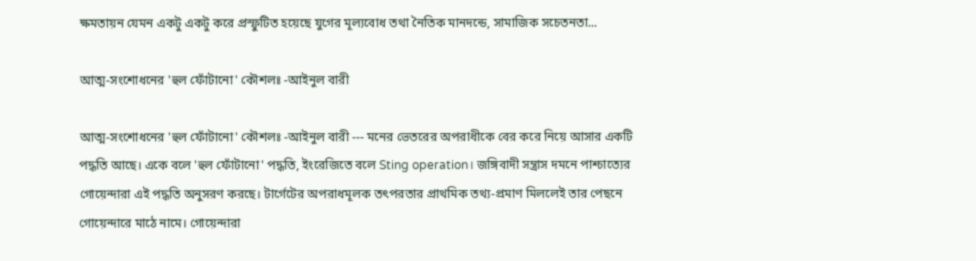ক্ষমতায়ন যেমন একটু একটু করে প্রস্ফুটিত হয়েছে যুগের মূল্যবোধ তথা নৈতিক মানদন্ডে, সামাজিক সচেতনতা...

আত্ম-সংশোধনের 'হুল ফোঁটানো' কৌশলঃ -আইনুল বারী

আত্ম-সংশোধনের 'হুল ফোঁটানো' কৌশলঃ -আইনুল বারী --- মনের ভেতরের অপরাধীকে বের করে নিয়ে আসার একটি পদ্ধতি আছে। একে বলে 'হুল ফোঁটানো' পদ্ধতি, ইংরেজিতে বলে Sting operation। জঙ্গিবাদী সন্ত্রাস দমনে পাশ্চাত্যের গোয়েন্দারা এই পদ্ধতি অনুসরণ করছে। টার্গেটের অপরাধমূলক তৎপরতার প্রাথমিক তথ্য-প্রমাণ মিললেই তার পেছনে গোয়েন্দারে মাঠে নামে। গোয়েন্দারা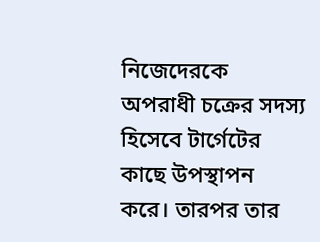নিজেদেরকে অপরাধী চক্রের সদস্য হিসেবে টার্গেটের কাছে উপস্থাপন করে। তারপর তার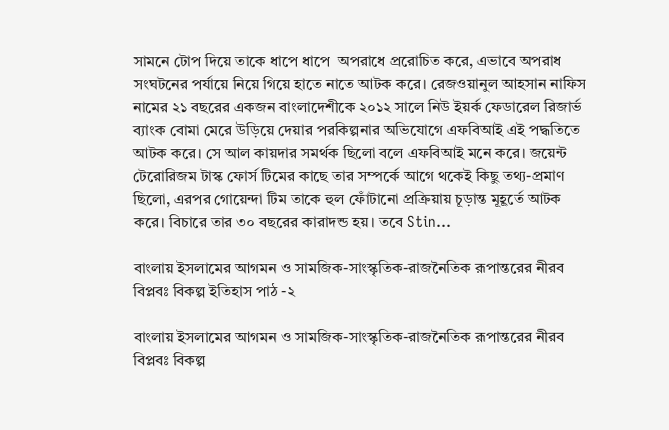সামনে টোপ দিয়ে তাকে ধাপে ধাপে  অপরাধে প্ররোচিত করে, এভাবে অপরাধ সংঘটনের পর্যায়ে নিয়ে গিয়ে হাতে নাতে আটক করে। রেজওয়ানুল আহসান নাফিস নামের ২১ বছরের একজন বাংলাদেশীকে ২০১২ সালে নিউ ইয়র্ক ফেডারেল রিজার্ভ ব্যাংক বোমা মেরে উড়িয়ে দেয়ার পরকিল্পনার অভিযোগে এফবিআই এই পদ্ধতিতে আটক করে। সে আল কায়দার সমর্থক ছিলো বলে এফবিআই মনে করে। জয়েন্ট টেরোরিজম টাস্ক ফোর্স টিমের কাছে তার সম্পর্কে আগে থকেই কিছু তথ্য-প্রমাণ ছিলো, এরপর গোয়েন্দা টিম তাকে হুল ফোঁটানো প্রক্রিয়ায় চূড়ান্ত মূহূর্তে আটক করে। বিচারে তার ৩০ বছরের কারাদন্ড হয়। তবে Stin...

বাংলায় ইসলামের আগমন ও সামজিক-সাংস্কৃতিক-রাজনৈতিক রূপান্তরের নীরব বিপ্লবঃ বিকল্প ইতিহাস পাঠ -২

বাংলায় ইসলামের আগমন ও সামজিক-সাংস্কৃতিক-রাজনৈতিক রূপান্তরের নীরব বিপ্লবঃ বিকল্প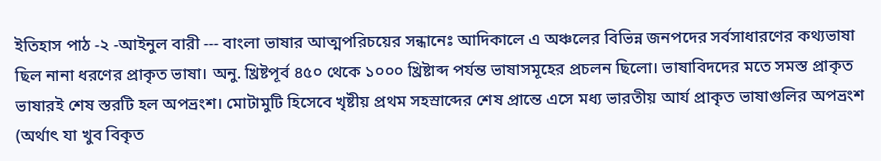ইতিহাস পাঠ -২ -আইনুল বারী --- বাংলা ভাষার আত্মপরিচয়ের সন্ধানেঃ আদিকালে এ অঞ্চলের বিভিন্ন জনপদের সর্বসাধারণের কথ্যভাষা ছিল নানা ধরণের প্রাকৃত ভাষা। অনু. খ্রিষ্টপূর্ব ৪৫০ থেকে ১০০০ খ্রিষ্টাব্দ পর্যন্ত ভাষাসমূহের প্রচলন ছিলো। ভাষাবিদদের মতে সমস্ত প্রাকৃত ভাষারই শেষ স্তরটি হল অপভ্রংশ। মোটামুটি হিসেবে খৃষ্টীয় প্রথম সহস্রাব্দের শেষ প্রান্তে এসে মধ্য ভারতীয় আর্য প্রাকৃত ভাষাগুলির অপভ্রংশ (অর্থাৎ যা খুব বিকৃত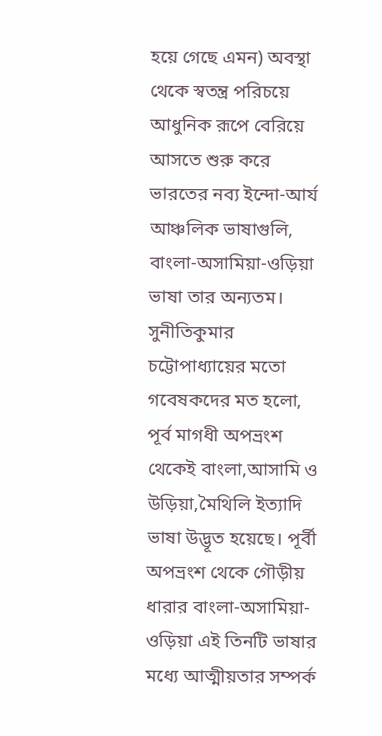হয়ে গেছে এমন) অবস্থা থেকে স্বতন্ত্র পরিচয়ে আধুনিক রূপে বেরিয়ে আসতে শুরু করে ভারতের নব্য ইন্দো-আর্য আঞ্চলিক ভাষাগুলি, বাংলা-অসামিয়া-ওড়িয়া ভাষা তার অন্যতম। সুনীতিকুমার চট্টোপাধ্যায়ের মতো গবেষকদের মত হলো, পূর্ব মাগধী অপভ্রংশ থেকেই বাংলা,আসামি ও উড়িয়া,মৈথিলি ইত্যাদি ভাষা উদ্ভূত হয়েছে। পূর্বী অপভ্রংশ থেকে গৌড়ীয় ধারার বাংলা-অসামিয়া-ওড়িয়া এই তিনটি ভাষার মধ্যে আত্মীয়তার সম্পর্ক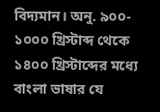বিদ্যমান। অনু. ৯০০- ১০০০ খ্রিস্টাব্দ থেকে ১৪০০ খ্রিস্টাব্দের মধ্যে বাংলা ভাষার যে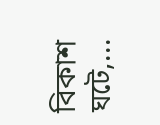বিকাশ ঘটে,...